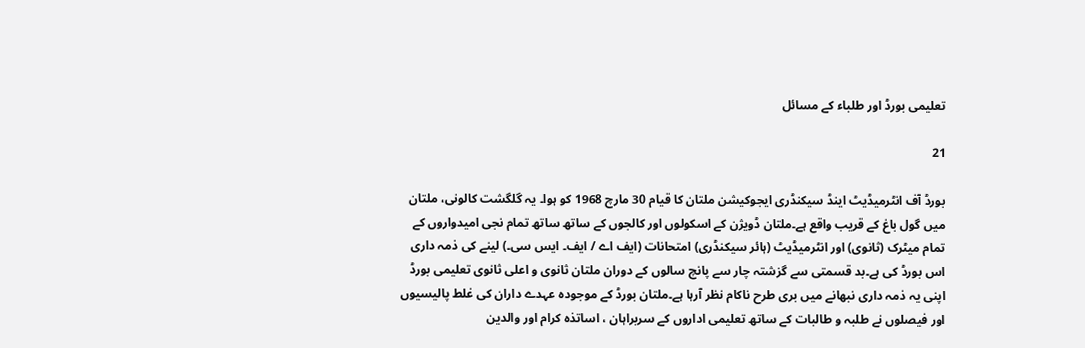تعلیمی بورڈ اور طلباء کے مسائل

21

بورڈ آف انٹرمیڈیٹ اینڈ سیکنڈری ایجوکیشن ملتان کا قیام 30 مارچ 1968 کو ہوا۔ یہ گلگشت کالونی، ملتان میں گول باغ کے قریب واقع ہے۔ملتان ڈویژن کے اسکولوں اور کالجوں کے ساتھ ساتھ تمام نجی امیدواروں کے تمام میٹرک (ثانوی) اور انٹرمیڈیٹ (ہائر سیکنڈری) امتحانات (ایف اے / ایف۔ ایس سی۔) لینے کی ذمہ داری اس بورڈ کی ہے۔بد قسمتی سے گزشتہ چار سے پانچ سالوں کے دوران ملتان ثانوی و اعلی ثانوی تعلیمی بورڈ اپنی یہ ذمہ داری نبھانے میں بری طرح ناکام نظر آرہا ہے۔ملتان بورڈ کے موجودہ عہدے داران کی غلط پالیسیوں اور فیصلوں نے طلبہ و طالبات کے ساتھ تعلیمی اداروں کے سربراہان ، اساتذہ کرام اور والدین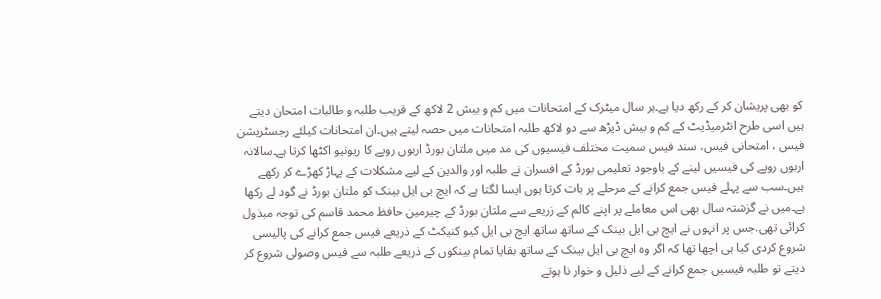کو بھی پریشان کر کے رکھ دیا ہے۔ہر سال میٹرک کے امتحانات میں کم و بیش 2 لاکھ کے قریب طلبہ و طالبات امتحان دیتے ہیں اسی طرح انٹرمیڈیٹ کے کم و بیش ڈیڑھ سے دو لاکھ طلبہ امتحانات میں حصہ لیتے ہیں۔ان امتحانات کیلئے رجسٹریشن فیس ، امتحانی فیس، سند فیس سمیت مختلف فیسیوں کی مد میں ملتان بورڈ اربوں روپے کا ریونیو اکٹھا کرتا ہے۔سالانہ اربوں روپے کی فیسیں لینے کے باوجود تعلیمی بورڈ کے افسران نے طلبہ اور والدین کے لیے مشکلات کے پہاڑ کھڑے کر رکھے ہیں۔سب سے پہلے فیس جمع کرانے کے مرحلے پر بات کرتا ہوں ایسا لگتا ہے کہ ایچ بی ایل بینک کو ملتان بورڈ نے گود لے رکھا ہے۔میں نے گزشتہ سال بھی اس معاملے پر اپنے کالم کے زریعے سے ملتان بورڈ کے چیرمین حافظ محمد قاسم کی توجہ مبذول کرائی تھی.جس پر انہوں نے ایچ بی ایل بینک کے ساتھ ساتھ ایچ بی ایل کیو کنیکٹ کے ذریعے فیس جمع کرانے کی پالیسی شروع کردی کیا ہی اچھا تھا کہ اگر وہ ایچ بی ایل بینک کے ساتھ بقایا تمام بینکوں کے ذریعے طلبہ سے فیس وصولی شروع کر دیتے تو طلبہ فیسیں جمع کرانے کے لیے ذلیل و خوار نا ہوتے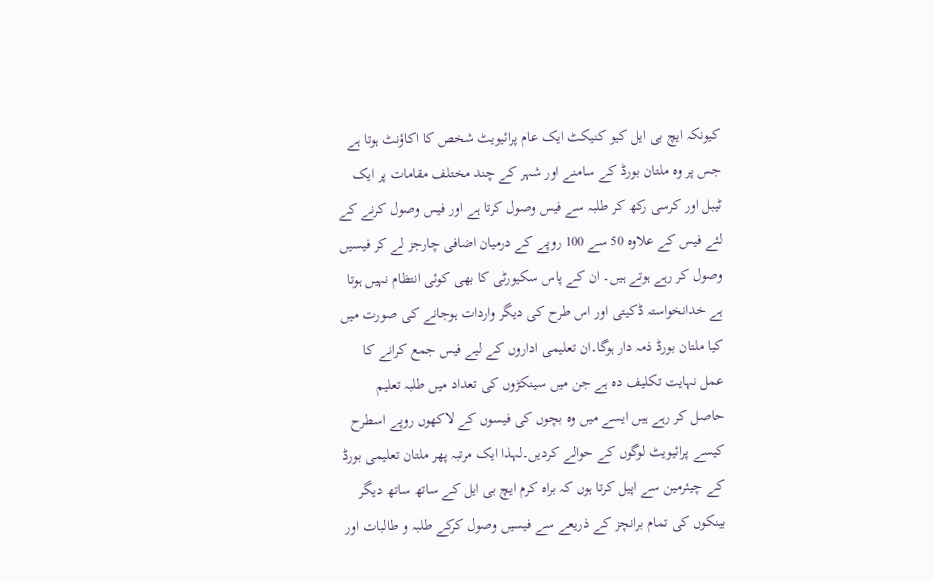کیونکہ ایچ بی ایل کیو کنیکٹ ایک عام پرائیویٹ شخص کا اکاؤنٹ ہوتا ہے جس پر وہ ملتان بورڈ کے سامنے اور شہر کے چند مختلف مقامات پر ایک ٹیبل اور کرسی رکھ کر طلبہ سے فیس وصول کرتا ہے اور فیس وصول کرنے کے لئے فیس کے علاوہ 50 سے 100 روپے کے درمیان اضافی چارجز لے کر فیسیں وصول کر رہے ہوتے ہیں۔ ان کے پاس سکیورٹی کا بھی کوئی انتظام نہیں ہوتا ہے خدانخواستہ ڈکیتی اور اس طرح کی دیگر واردات ہوجانے کی صورت میں کیا ملتان بورڈ ذمہ دار ہوگا۔ان تعلیمی اداروں کے لیے فیس جمع کرانے کا عمل نہایت تکلیف دہ ہے جن میں سینکڑوں کی تعداد میں طلبہ تعلیم حاصل کر رہے ہیں ایسے میں وہ بچوں کی فیسوں کے لاکھوں روپے اسطرح کیسے پرائیویٹ لوگوں کے حوالے کردیں۔لہذا ایک مرتبہ پھر ملتان تعلیمی بورڈ کے چیئرمین سے اپیل کرتا ہوں کہ براہ کرم ایچ بی ایل کے ساتھ ساتھ دیگر بینکوں کی تمام برانچز کے ذریعے سے فیسیں وصول کرکے طلبہ و طالبات اور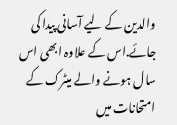والدین کے لیے آسانی پیدا کی جائے.اس کے علاوہ ابھی اس سال ہونے والے میٹرک کے امتحانات میں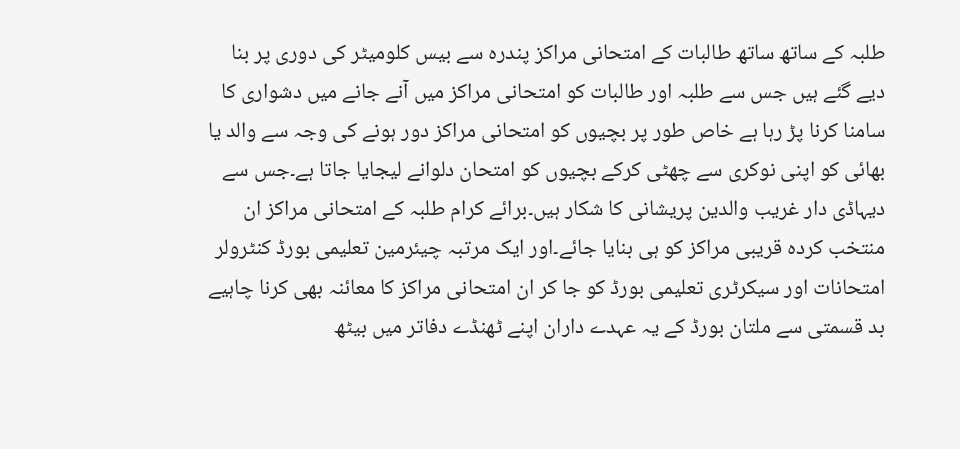طلبہ کے ساتھ ساتھ طالبات کے امتحانی مراکز پندرہ سے بیس کلومیٹر کی دوری پر بنا دیے گئے ہیں جس سے طلبہ اور طالبات کو امتحانی مراکز میں آنے جانے میں دشواری کا سامنا کرنا پڑ رہا ہے خاص طور پر بچیوں کو امتحانی مراکز دور ہونے کی وجہ سے والد یا بھائی کو اپنی نوکری سے چھٹی کرکے بچیوں کو امتحان دلوانے لیجایا جاتا ہے۔جس سے دیہاڈی دار غریب والدین پریشانی کا شکار ہیں۔برائے کرام طلبہ کے امتحانی مراکز ان منتخب کردہ قریبی مراکز کو ہی بنایا جائے۔اور ایک مرتبہ چیئرمین تعلیمی بورڈ کنٹرولر امتحانات اور سیکرٹری تعلیمی بورڈ کو جا کر ان امتحانی مراکز کا معائنہ بھی کرنا چاہیے بد قسمتی سے ملتان بورڈ کے یہ عہدے داران اپنے ٹھنڈے دفاتر میں بیٹھ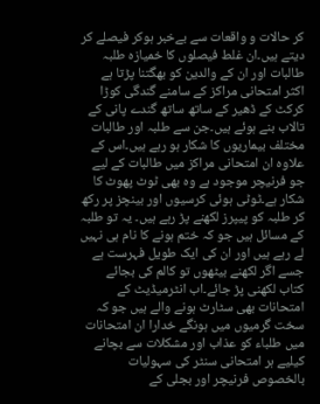کر حالات و واقعات سے بےخبر ہوکر فیصلے کر دیتے ہیں۔ان غلط فیصلوں کا خمیازہ طلبہ طالبات اور ان کے والدین کو بھگتنا پڑتا ہے اکثر امتحانی مراکز کے سامنے گندگی کوڑا کرکٹ کے ڈھیر کے ساتھ ساتھ گندے پانی کے تالاب بنے ہوئے ہیں۔جن سے طلبہ اور طالبات مختلف بیماریوں کا شکار ہو رہے ہیں۔اس کے علاوہ ان امتحانی مراکز میں طالبات کے لیے جو فرنیچر موجود ہے وہ بھی ٹوٹ پھوٹ کا شکار ہے۔ٹوٹی ہوئی کرسیوں اور بینچز پر رکھ کر طلبہ کو پیپرز لکھنے پڑ رہے ہیں۔ یہ تو طلبہ کے مسائل ہیں جو کہ ختم ہونے کا نام ہی نہیں لے رہے ہیں اور ان کی ایک طویل فہرست ہے جسے اگر لکھنے بیٹھوں تو کالم کی بجائے کتاب لکھنی پڑ جائے۔اب انٹرمیڈیٹ کے امتحانات بھی سٹارٹ ہونے والے ہیں جو کہ سخت گرمیوں میں ہونگے خدارا ان امتحانات میں طلباء کو عذاب اور مشکلات سے بچانے کیلیے ہر امتحانی سنٹر کی سہولیات بالخصوص فرنیچر اور بجلی کے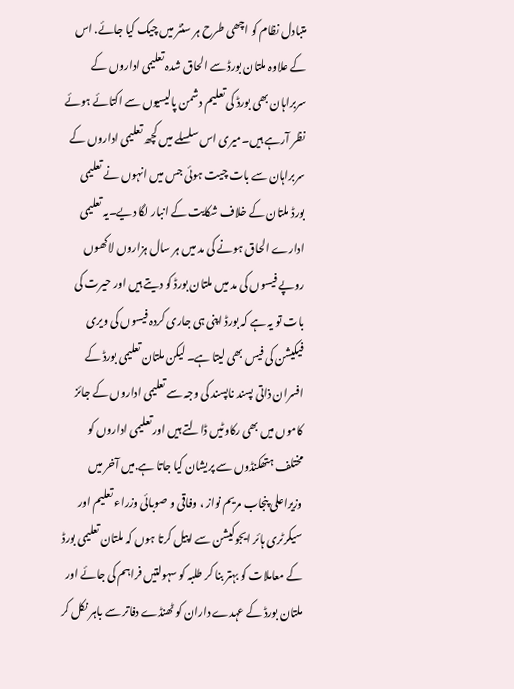متبادل نظام کو اچھی طرح ہر سنٹر میں چیک کیا جائے. اس کے علاوہ ملتان بورڈ سے الحاق شدہ تعلیمی اداروں کے سربراہان بھی بورڈ کی تعلیم دشمن پالیسیوں سے اکتائے ہوئے نظر آرہے ہیں۔میری اس سلسلے میں کچھ تعلیمی اداروں کے سربراہان سے بات چیت ہوئی جس میں انہوں نے تعلیمی بورڈ ملتان کے خلاف شکایت کے انبار لگا دیے۔یہ تعلیمی ادارے الحاق ہونے کی مد میں ہر سال ہزاروں لاکھوں روپے فیسوں کی مد میں ملتان بورڈ کو دیتے ہیں اور حیرت کی بات تو یہ ہے کہ بورڈ اپنی ہی جاری کردہ فیسوں کی ویری فیکیشن کی فیس بھی لیتا ہے۔ لیکن ملتان تعلیمی بورڈ کے افسران ذاتی پسند ناپسند کی وجہ سے تعلیمی اداروں کے جائز کاموں میں بھی رکاوٹیں ڈالتے ہیں اور تعلیمی اداروں کو مختلف ہتھکنڈوں سے پریشان کیا جاتا ہے.میں آخر میں وزیراعلی پنجاب مریم نواز ، وفاقی و صوبائی وزراء تعلیم اور سیکرٹری ہائر ایجوکیشن سے اپیل کرتا ہوں کہ ملتان تعلیمی بورڈ کے معاملات کو بہتر بنا کر طلبہ کو سہولتیں فراہم کی جائے اور ملتان بورڈ کے عہدے داران کو ٹھنڈے دفاتر سے باہر نکل کر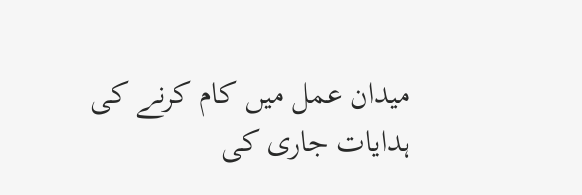میدان عمل میں کام کرنے کی ہدایات جاری کی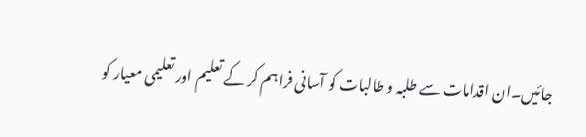جائیں۔ان اقدامات سے طلبہ و طالبات کو آسانی فراہم کر کے تعلیم اور تعلیمی معیار کو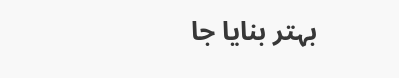بہتر بنایا جا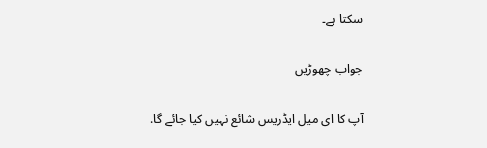سکتا ہے۔

جواب چھوڑیں

آپ کا ای میل ایڈریس شائع نہیں کیا جائے گا.